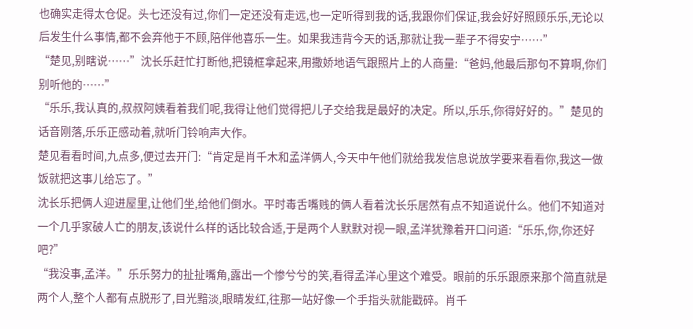也确实走得太仓促。头七还没有过,你们一定还没有走远,也一定听得到我的话,我跟你们保证,我会好好照顾乐乐,无论以后发生什么事情,都不会弃他于不顾,陪伴他喜乐一生。如果我违背今天的话,那就让我一辈子不得安宁……”
“楚见,别瞎说……”沈长乐赶忙打断他,把镜框拿起来,用撒娇地语气跟照片上的人商量:“爸妈,他最后那句不算啊,你们别听他的……”
“乐乐,我认真的,叔叔阿姨看着我们呢,我得让他们觉得把儿子交给我是最好的决定。所以,乐乐,你得好好的。”楚见的话音刚落,乐乐正感动着,就听门铃响声大作。
楚见看看时间,九点多,便过去开门:“肯定是肖千木和孟洋俩人,今天中午他们就给我发信息说放学要来看看你,我这一做饭就把这事儿给忘了。”
沈长乐把俩人迎进屋里,让他们坐,给他们倒水。平时毒舌嘴贱的俩人看着沈长乐居然有点不知道说什么。他们不知道对一个几乎家破人亡的朋友,该说什么样的话比较合适,于是两个人默默对视一眼,孟洋犹豫着开口问道:“乐乐,你,你还好吧?”
“我没事,孟洋。”乐乐努力的扯扯嘴角,露出一个惨兮兮的笑,看得孟洋心里这个难受。眼前的乐乐跟原来那个简直就是两个人,整个人都有点脱形了,目光黯淡,眼睛发红,往那一站好像一个手指头就能戳碎。肖千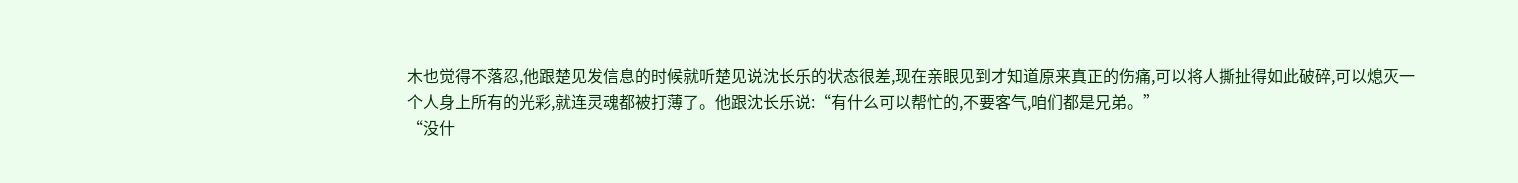木也觉得不落忍,他跟楚见发信息的时候就听楚见说沈长乐的状态很差,现在亲眼见到才知道原来真正的伤痛,可以将人撕扯得如此破碎,可以熄灭一个人身上所有的光彩,就连灵魂都被打薄了。他跟沈长乐说:“有什么可以帮忙的,不要客气,咱们都是兄弟。”
“没什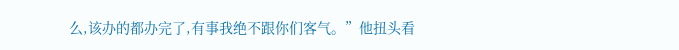么,该办的都办完了,有事我绝不跟你们客气。”他扭头看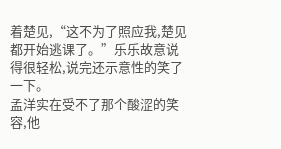着楚见,“这不为了照应我,楚见都开始逃课了。”乐乐故意说得很轻松,说完还示意性的笑了一下。
孟洋实在受不了那个酸涩的笑容,他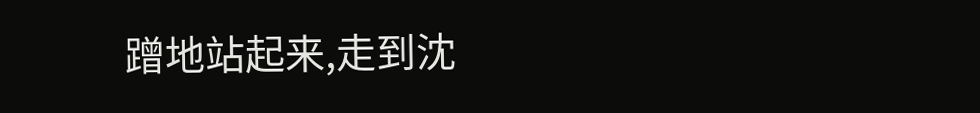蹭地站起来,走到沈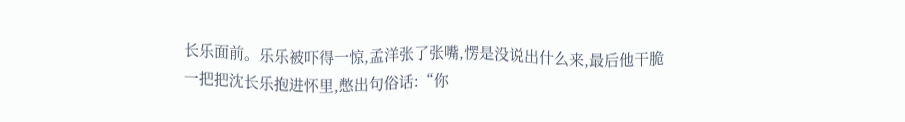长乐面前。乐乐被吓得一惊,孟洋张了张嘴,愣是没说出什么来,最后他干脆一把把沈长乐抱进怀里,憋出句俗话:“你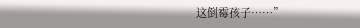这倒霉孩子……”